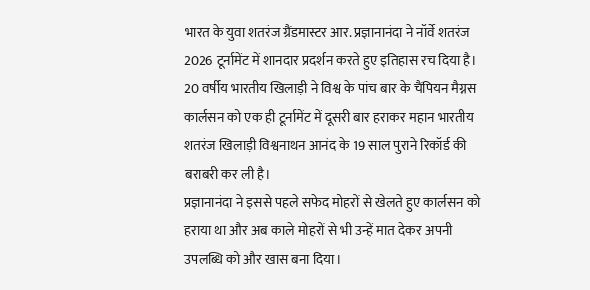भारत के युवा शतरंज ग्रैंडमास्टर आर. प्रज्ञानानंदा ने नॉर्वे शतरंज 2026 टूर्नामेंट में शानदार प्रदर्शन करते हुए इतिहास रच दिया है। 20 वर्षीय भारतीय खिलाड़ी ने विश्व के पांच बार के चैंपियन मैग्नस कार्लसन को एक ही टूर्नामेंट में दूसरी बार हराकर महान भारतीय शतरंज खिलाड़ी विश्वनाथन आनंद के 19 साल पुराने रिकॉर्ड की बराबरी कर ली है।
प्रज्ञानानंदा ने इससे पहले सफेद मोहरों से खेलते हुए कार्लसन को हराया था और अब काले मोहरों से भी उन्हें मात देकर अपनी उपलब्धि को और खास बना दिया।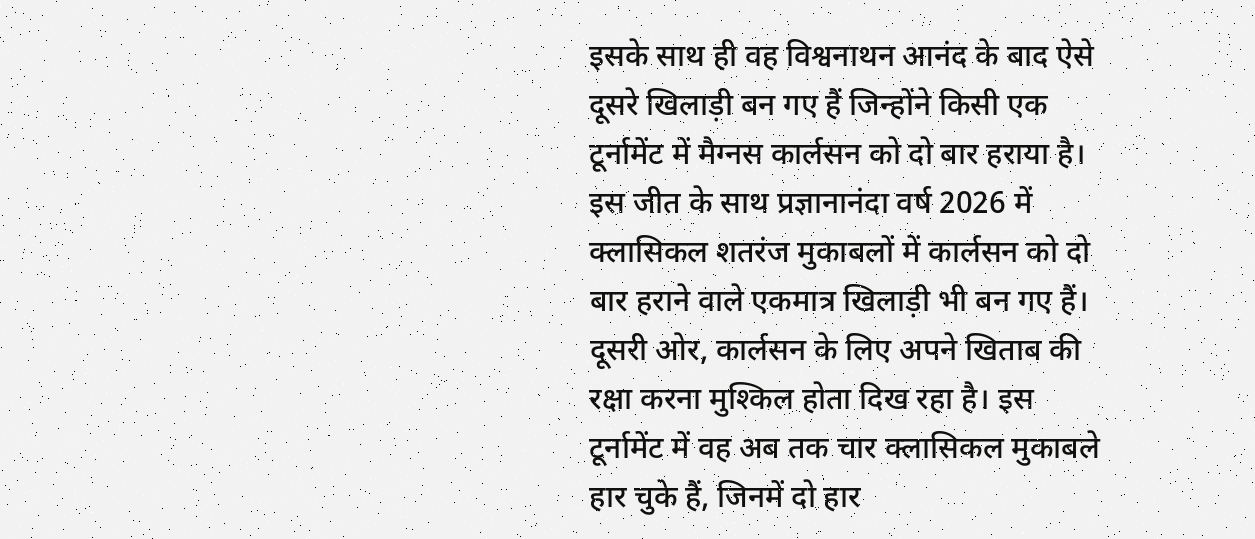इसके साथ ही वह विश्वनाथन आनंद के बाद ऐसे दूसरे खिलाड़ी बन गए हैं जिन्होंने किसी एक टूर्नामेंट में मैग्नस कार्लसन को दो बार हराया है।
इस जीत के साथ प्रज्ञानानंदा वर्ष 2026 में क्लासिकल शतरंज मुकाबलों में कार्लसन को दो बार हराने वाले एकमात्र खिलाड़ी भी बन गए हैं। दूसरी ओर, कार्लसन के लिए अपने खिताब की रक्षा करना मुश्किल होता दिख रहा है। इस टूर्नामेंट में वह अब तक चार क्लासिकल मुकाबले हार चुके हैं, जिनमें दो हार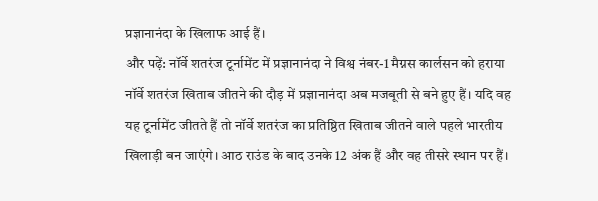प्रज्ञानानंदा के खिलाफ आई हैं।
और पढ़ें: नॉर्वे शतरंज टूर्नामेंट में प्रज्ञानानंदा ने विश्व नंबर-1 मैग्नस कार्लसन को हराया
नॉर्वे शतरंज खिताब जीतने की दौड़ में प्रज्ञानानंदा अब मजबूती से बने हुए हैं। यदि वह यह टूर्नामेंट जीतते हैं तो नॉर्वे शतरंज का प्रतिष्ठित खिताब जीतने वाले पहले भारतीय खिलाड़ी बन जाएंगे। आठ राउंड के बाद उनके 12 अंक हैं और वह तीसरे स्थान पर हैं।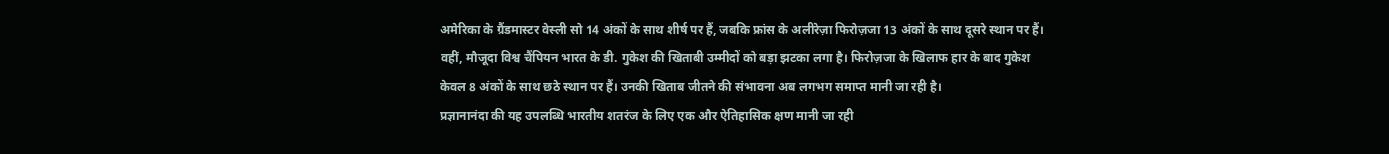अमेरिका के ग्रैंडमास्टर वेस्ली सो 14 अंकों के साथ शीर्ष पर हैं, जबकि फ्रांस के अलीरेज़ा फिरोज़जा 13 अंकों के साथ दूसरे स्थान पर हैं।
वहीं, मौजूदा विश्व चैंपियन भारत के डी. गुकेश की खिताबी उम्मीदों को बड़ा झटका लगा है। फिरोज़जा के खिलाफ हार के बाद गुकेश केवल 8 अंकों के साथ छठे स्थान पर हैं। उनकी खिताब जीतने की संभावना अब लगभग समाप्त मानी जा रही है।
प्रज्ञानानंदा की यह उपलब्धि भारतीय शतरंज के लिए एक और ऐतिहासिक क्षण मानी जा रही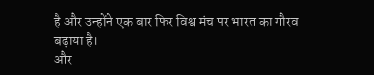है और उन्होंने एक बार फिर विश्व मंच पर भारत का गौरव बढ़ाया है।
और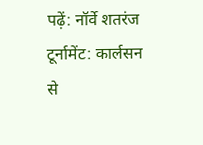पढ़ें: नॉर्वे शतरंज टूर्नामेंट: कार्लसन से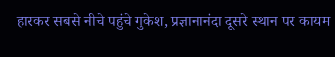हारकर सबसे नीचे पहुंचे गुकेश, प्रज्ञानानंदा दूसरे स्थान पर कायम